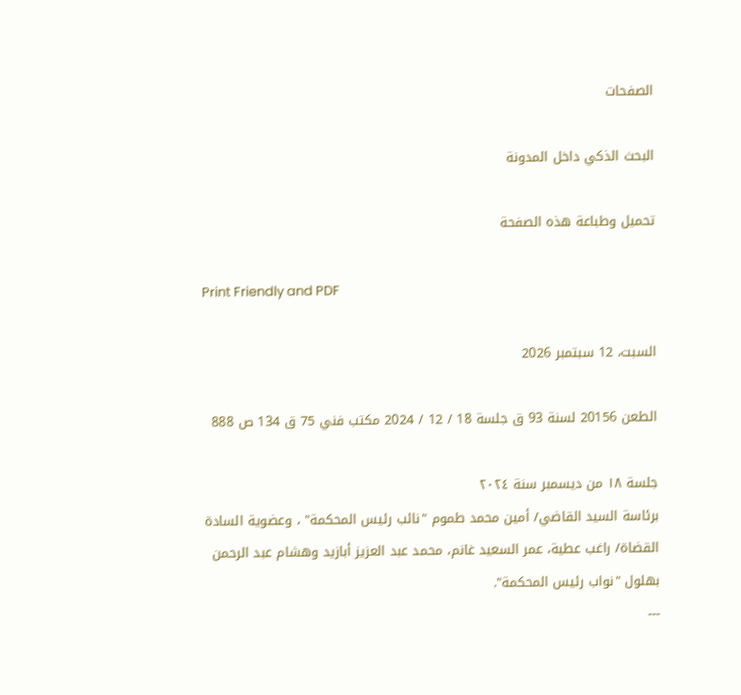الصفحات

البحث الذكي داخل المدونة

تحميل وطباعة هذه الصفحة

Print Friendly and PDF

السبت، 12 سبتمبر 2026

الطعن 20156 لسنة 93 ق جلسة 18 / 12 / 2024 مكتب فني 75 ق 134 ص 888

جلسة ۱۸ من ديسمبر سنة ۲۰۲٤
برئاسة السيد القاضي/ أمين محمد طموم "نائب رئيس المحكمة" ، وعضوية السادة القضاة/ راغب عطية، عمر السعيد غانم، محمد عبد العزيز أبازيد وهشام عبد الرحمن بهلول "نواب رئيس المحكمة".
---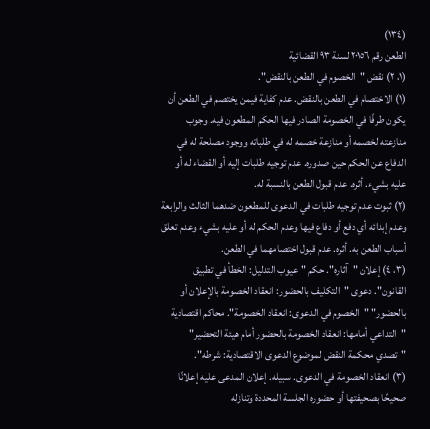(۱۳٤)
الطعن رقم ۲۰۱٥٦ لسنة ۹۳ القضائية
(۱، ۲) نقض "الخصوم في الطعن بالنقض".
(۱) الاختصام في الطعن بالنقض. عدم كفاية فيمن يختصم في الطعن أن يكون طرفًا في الخصومة الصادر فيها الحكم المطعون فيه. وجوب منازعته لخصمه أو منازعة خصمه له في طلباته ووجود مصلحة له في الدفاع عن الحكم حين صدوره. عدم توجيه طلبات إليه أو القضاء له أو عليه بشيء. أثره. عدم قبول الطعن بالنسبة له.
(۲) ثبوت عدم توجيه طلبات في الدعوى للمطعون ضدهما الثالث والرابعة وعدم إبدائه أي دفع أو دفاع فيها وعدم الحكم له أو عليه بشيء وعدم تعلق أسباب الطعن به. أثره. عدم قبول اختصامهما في الطعن.
(۳، ٤) إعلان "آثاره". حكم "عيوب التدليل: الخطأ في تطبيق القانون". دعوى "التكليف بالحضور: انعقاد الخصومة بالإعلان أو بالحضور" "الخصوم في الدعوى: انعقاد الخصومة". محاكم اقتصادية "التداعي أمامها: انعقاد الخصومة بالحضور أمام هيئة التحضير" "تصدي محكمة النقض لموضوع الدعوى الاقتصادية: شرطه".
(۳) انعقاد الخصومة في الدعوى. سبيله. إعلان المدعى عليه إعلانًا صحيحًا بصحيفتها أو حضوره الجلسة المحددة وتنازله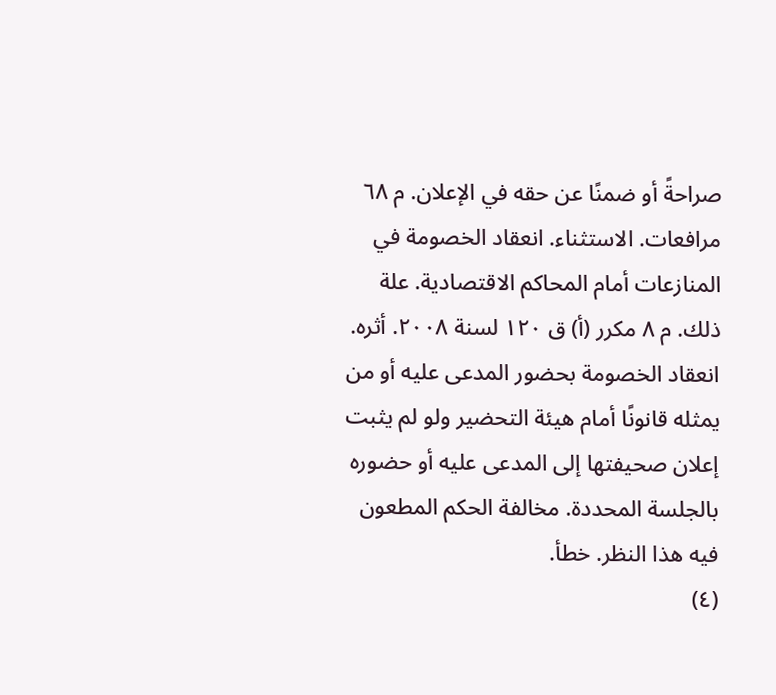صراحةً أو ضمنًا عن حقه في الإعلان. م ٦٨ مرافعات. الاستثناء. انعقاد الخصومة في المنازعات أمام المحاكم الاقتصادية. علة ذلك. م ۸ مكرر (أ) ق ۱۲۰ لسنة ۲۰۰۸. أثره. انعقاد الخصومة بحضور المدعى عليه أو من يمثله قانونًا أمام هيئة التحضير ولو لم يثبت إعلان صحيفتها إلى المدعى عليه أو حضوره بالجلسة المحددة. مخالفة الحكم المطعون فيه هذا النظر. خطأ.
(٤)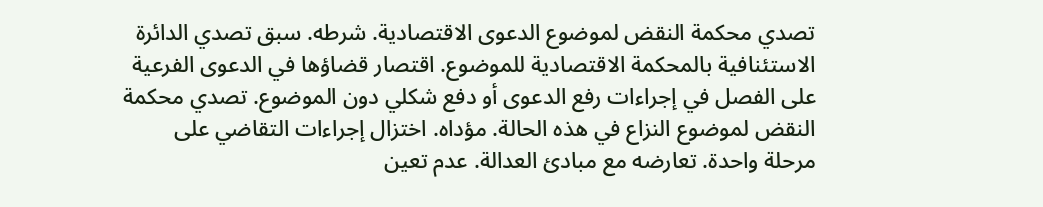تصدي محكمة النقض لموضوع الدعوى الاقتصادية. شرطه. سبق تصدي الدائرة الاستئنافية بالمحكمة الاقتصادية للموضوع. اقتصار قضاؤها في الدعوى الفرعية على الفصل في إجراءات رفع الدعوى أو دفع شكلي دون الموضوع. تصدي محكمة النقض لموضوع النزاع في هذه الحالة. مؤداه. اختزال إجراءات التقاضي على مرحلة واحدة. تعارضه مع مبادئ العدالة. عدم تعين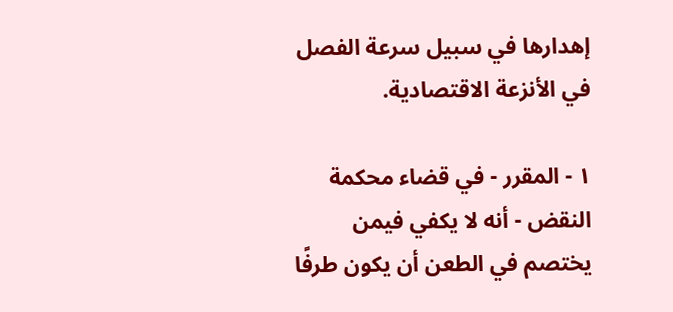إهدارها في سبيل سرعة الفصل في الأنزعة الاقتصادية.

۱ - المقرر - في قضاء محكمة النقض - أنه لا يكفي فيمن يختصم في الطعن أن يكون طرفًا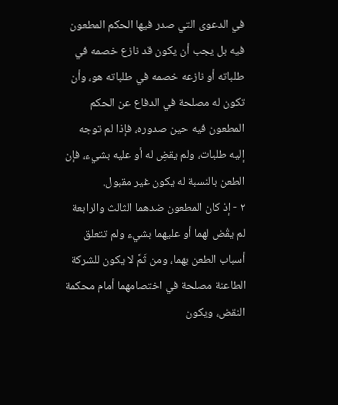في الدعوى التي صدر فيها الحكم المطعون فيه بل يجب أن يكون قد نازع خصمه في طلباته أو نازعه خصمه في طلباته هو، وأن تكون له مصلحة في الدفاع عن الحكم المطعون فيه حين صدوره، فإذا لم توجه إليه طلبات، ولم يقضِ له أو عليه بشيء، فإن الطعن بالنسبة له يكون غير مقبول.
۲ - إذ كان المطعون ضدهما الثالث والرابعة لم يقُض لهما أو عليهما بشيء ولم تتعلق أسباب الطعن بهما، ومن ثَمَّ لا يكون للشركة الطاعنة مصلحة في اختصامهما أمام محكمة النقض، ويكون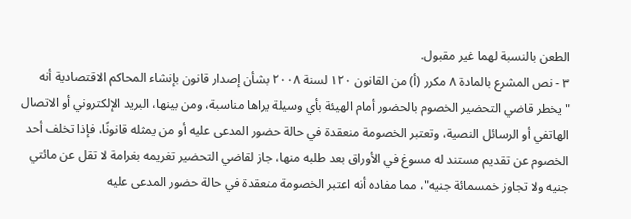الطعن بالنسبة لهما غير مقبول.
۳ - نص المشرع بالمادة ۸ مكرر (أ) من القانون ۱۲۰ لسنة ۲۰۰۸ بشأن إصدار قانون بإنشاء المحاكم الاقتصادية أنه "يخطر قاضي التحضير الخصوم بالحضور أمام الهيئة بأي وسيلة يراها مناسبة، ومن بينها، البريد الإلكتروني أو الاتصال الهاتفي أو الرسائل النصية، وتعتبر الخصومة منعقدة في حالة حضور المدعى عليه أو من يمثله قانونًا، فإذا تخلف أحد الخصوم عن تقديم مستند له مسوغ في الأوراق بعد طلبه منها، جاز لقاضي التحضير تغريمه بغرامة لا تقل عن مائتي جنيه ولا تجاوز خمسمائة جنيه"، مما مفاده أنه اعتبر الخصومة منعقدة في حالة حضور المدعى عليه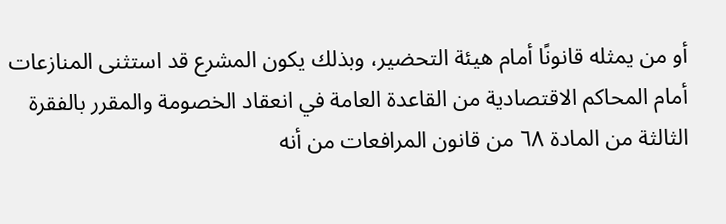أو من يمثله قانونًا أمام هيئة التحضير، وبذلك يكون المشرع قد استثنى المنازعات أمام المحاكم الاقتصادية من القاعدة العامة في انعقاد الخصومة والمقرر بالفقرة الثالثة من المادة ٦٨ من قانون المرافعات من أنه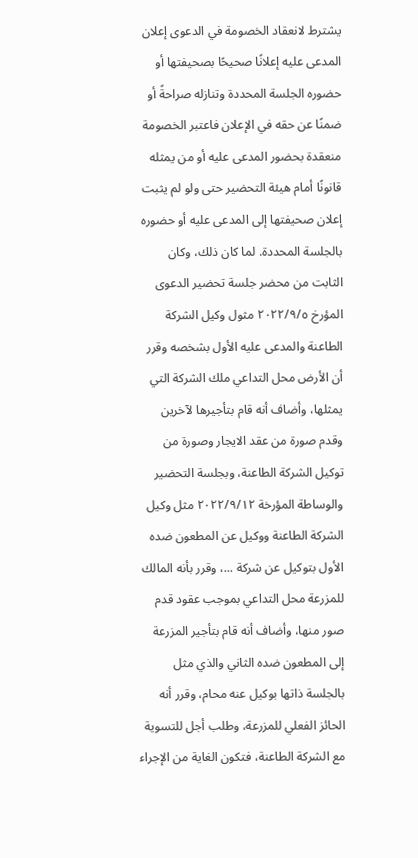يشترط لانعقاد الخصومة في الدعوى إعلان المدعى عليه إعلانًا صحيحًا بصحيفتها أو حضوره الجلسة المحددة وتنازله صراحةً أو ضمنًا عن حقه في الإعلان فاعتبر الخصومة منعقدة بحضور المدعى عليه أو من يمثله قانونًا أمام هيئة التحضير حتى ولو لم يثبت إعلان صحيفتها إلى المدعى عليه أو حضوره بالجلسة المحددة. لما كان ذلك، وكان الثابت من محضر جلسة تحضير الدعوى المؤرخ ۲۰۲۲/۹/٥ مثول وكيل الشركة الطاعنة والمدعى عليه الأول بشخصه وقرر أن الأرض محل التداعي ملك الشركة التي يمثلها، وأضاف أنه قام بتأجيرها لآخرين وقدم صورة من عقد الايجار وصورة من توكيل الشركة الطاعنة، وبجلسة التحضير والوساطة المؤرخة ۲۰۲۲/۹/۱۲ مثل وكيل الشركة الطاعنة ووكيل عن المطعون ضده الأول بتوكيل عن شركة ...، وقرر بأنه المالك للمزرعة محل التداعي بموجب عقود قدم صور منها، وأضاف أنه قام بتأجير المزرعة إلى المطعون ضده الثاني والذي مثل بالجلسة ذاتها بوكيل عنه محام، وقرر أنه الحائز الفعلي للمزرعة، وطلب أجل للتسوية مع الشركة الطاعنة، فتكون الغاية من الإجراء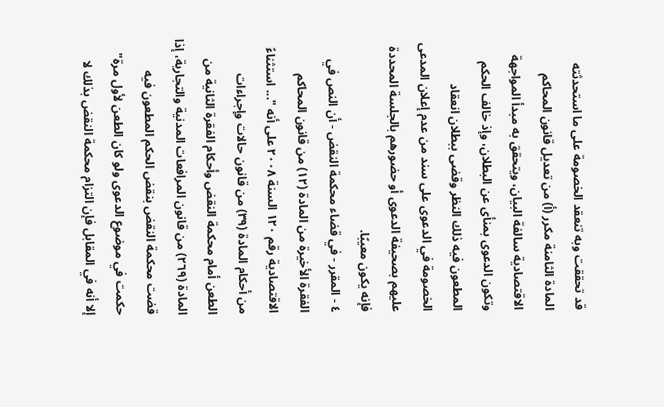قد تحققت وبه تنعقد الخصومة على ما استحدثته المادة الثامنة مكرر (أ) من تعديل قانون المحاكم الاقتصادية سالفة البيان، ويتحقق به مبدأ المواجهة وتكون الدعوى بمنأى عن البطلان، وإذ خالف الحكم المطعون فيه ذلك النظر وقضى ببطلان انعقاد الخصومة في الدعوى على سند من عدم إعلان المدعى عليهم بصحيفة الدعوى أو حضورهم بالجلسة المحددة فإنه يكون معيبًا.
٤ - المقرر - في قضاء محكمة النقض - أن النص في الفقرة الأخيرة من المادة (۱۲) من قانون المحاكم الاقتصادية رقم ۱۲۰ السنة ۲۰۰۸ على أنه "... استثناءً من أحكام المادة (۳۹) من قانون حالات وإجراءات الطعن أمام محكمة النقض وأحكام الفقرة الثانية من المادة (٢٦٩) من قانون المرافعات المدنية والتجارية، إذا قضت محكمة النقض بنقض الحكم المطعون فيه حكمت في موضوع الدعوى ولو كان الطعن لأول مرة" إلا أنه في المقابل فإن التزام محكمة النقض بذلك لا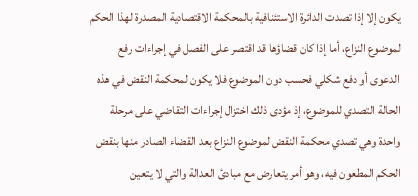يكون إلا إذا تصدت الدائرة الاستئنافية بالمحكمة الاقتصادية المصدرة لهذا الحكم لموضوع النزاع، أما إذا كان قضاؤها قد اقتصر على الفصل في إجراءات رفع الدعوى أو دفع شكلي فحسب دون الموضوع فلا يكون لمحكمة النقض في هذه الحالة التصدي للموضوع، إذ مؤدى ذلك اختزال إجراءات التقاضي على مرحلة واحدة وهي تصدي محكمة النقض لموضوع النزاع بعد القضاء الصادر منها بنقض الحكم المطعون فيه، وهو أمر يتعارض مع مبادئ العدالة والتي لا يتعين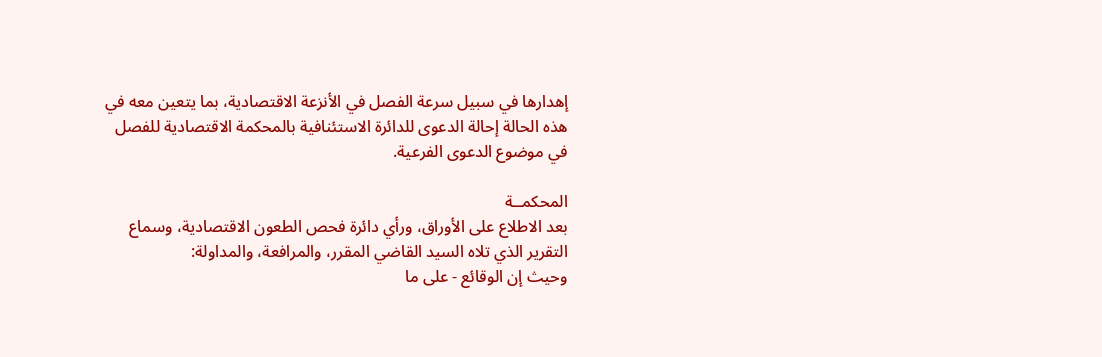إهدارها في سبيل سرعة الفصل في الأنزعة الاقتصادية، بما يتعين معه في هذه الحالة إحالة الدعوى للدائرة الاستئنافية بالمحكمة الاقتصادية للفصل في موضوع الدعوى الفرعية.

المحكمــة
بعد الاطلاع على الأوراق، ورأي دائرة فحص الطعون الاقتصادية، وسماع التقرير الذي تلاه السيد القاضي المقرر، والمرافعة، والمداولة:
وحيث إن الوقائع - على ما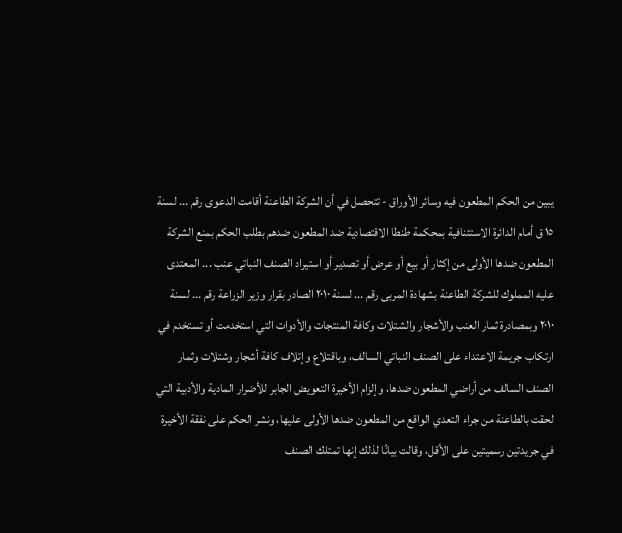يبين من الحكم المطعون فيه وسائر الأوراق - تتحصل في أن الشركة الطاعنة أقامت الدعوى رقم ... لسنة ١٥ ق أمام الدائرة الاستئنافية بمحكمة طنطا الاقتصادية ضد المطعون ضدهم بطلب الحكم بمنع الشركة المطعون ضدها الأولى من إكثار أو بيع أو عرض أو تصدير أو استيراد الصنف النباتي عنب ... المعتدى عليه المملوك للشركة الطاعنة بشهادة المربى رقم ... لسنة ۲۰۱۰ الصادر بقرار وزير الزراعة رقم ... لسنة ۲۰۱۰ وبمصادرة ثمار العنب والأشجار والشتلات وكافة المنتجات والأدوات التي استخدمت أو تستخدم في ارتكاب جريمة الاعتداء على الصنف النباتي السالف، وباقتلاع وإتلاف كافة أشجار وشتلات وثمار الصنف السالف من أراضي المطعون ضدها، وإلزام الأخيرة التعويض الجابر للأضرار المادية والأدبية التي لحقت بالطاعنة من جراء التعدي الواقع من المطعون ضدها الأولى عليها، ونشر الحكم على نفقة الأخيرة في جريدتين رسميتين على الأقل، وقالت بيانًا لذلك إنها تمتلك الصنف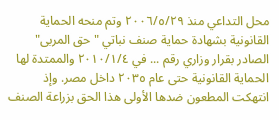محل التداعي منذ ۲۰۰٦/٥/۲۹ وتم منحه الحماية القانونية بشهادة حماية صنف نباتي "حق المربى" الصادر بقرار وزاري رقم ... في ۲۰۱۰/۱/٤ والممتدة لها الحماية القانونية حتى عام ٢٠٣٥ داخل مصر. وإذ انتهكت المطعون ضدها الأولى هذا الحق بزراعة الصنف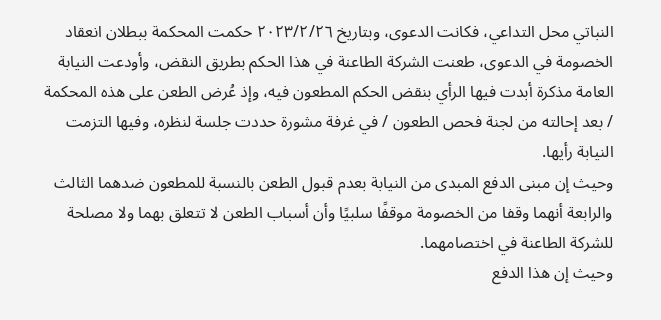النباتي محل التداعي، فكانت الدعوى، وبتاريخ ۲۰۲۳/۲/۲٦ حكمت المحكمة ببطلان انعقاد الخصومة في الدعوى، طعنت الشركة الطاعنة في هذا الحكم بطريق النقض، وأودعت النيابة العامة مذكرة أبدت فيها الرأي بنقض الحكم المطعون فيه، وإذ عُرض الطعن على هذه المحكمة
/ بعد إحالته من لجنة فحص الطعون / في غرفة مشورة حددت جلسة لنظره، وفيها التزمت النيابة رأيها.
وحيث إن مبنى الدفع المبدى من النيابة بعدم قبول الطعن بالنسبة للمطعون ضدهما الثالث والرابعة أنهما وقفا من الخصومة موقفًا سلبيًا وأن أسباب الطعن لا تتعلق بهما ولا مصلحة للشركة الطاعنة في اختصامهما.
وحيث إن هذا الدفع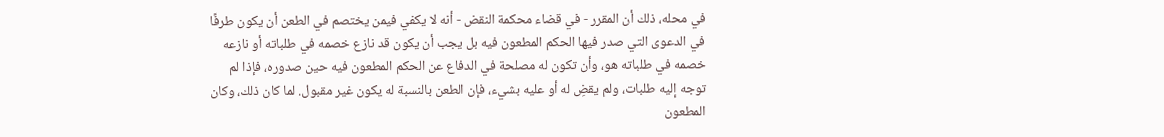في محله، ذلك أن المقرر - في قضاء محكمة النقض - أنه لا يكفي فيمن يختصم في الطعن أن يكون طرفًا في الدعوى التي صدر فيها الحكم المطعون فيه بل يجب أن يكون قد نازع خصمه في طلباته أو نازعه خصمه في طلباته هو، وأن تكون له مصلحة في الدفاع عن الحكم المطعون فيه حين صدوره، فإذا لم توجه إليه طلبات، ولم يقضِ له أو عليه بشيء، فإن الطعن بالنسبة له يكون غير مقبول. لما كان ذلك، وكان المطعون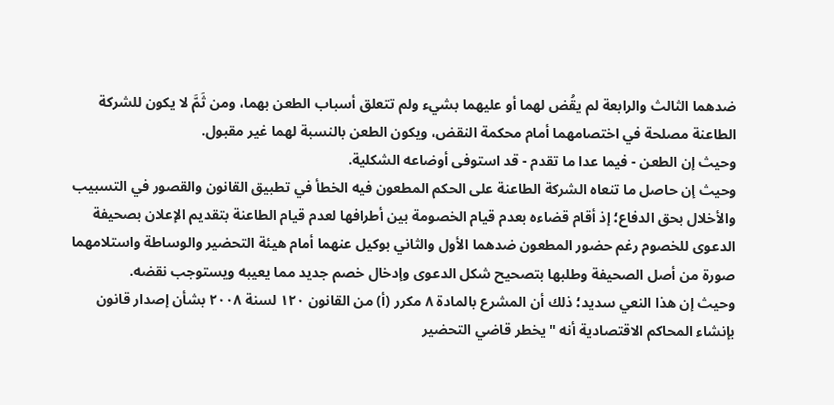ضدهما الثالث والرابعة لم يقُض لهما أو عليهما بشيء ولم تتعلق أسباب الطعن بهما، ومن ثَمَّ لا يكون للشركة الطاعنة مصلحة في اختصامهما أمام محكمة النقض، ويكون الطعن بالنسبة لهما غير مقبول.
وحيث إن الطعن - فيما عدا ما تقدم - قد استوفى أوضاعه الشكلية.
وحيث إن حاصل ما تنعاه الشركة الطاعنة على الحكم المطعون فيه الخطأ في تطبيق القانون والقصور في التسبيب والأخلال بحق الدفاع؛ إذ أقام قضاءه بعدم قيام الخصومة بين أطرافها لعدم قيام الطاعنة بتقديم الإعلان بصحيفة الدعوى للخصوم رغم حضور المطعون ضدهما الأول والثاني بوكيل عنهما أمام هيئة التحضير والوساطة واستلامهما صورة من أصل الصحيفة وطلبها بتصحيح شكل الدعوى وإدخال خصم جديد مما يعيبه ويستوجب نقضه.
وحيث إن هذا النعي سديد؛ ذلك أن المشرع بالمادة ۸ مكرر (أ) من القانون ۱۲۰ لسنة ۲۰۰۸ بشأن إصدار قانون بإنشاء المحاكم الاقتصادية أنه "يخطر قاضي التحضير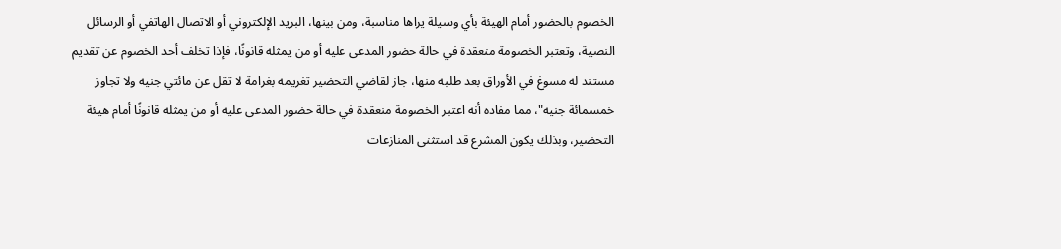الخصوم بالحضور أمام الهيئة بأي وسيلة يراها مناسبة، ومن بينها، البريد الإلكتروني أو الاتصال الهاتفي أو الرسائل النصية، وتعتبر الخصومة منعقدة في حالة حضور المدعى عليه أو من يمثله قانونًا، فإذا تخلف أحد الخصوم عن تقديم مستند له مسوغ في الأوراق بعد طلبه منها، جاز لقاضي التحضير تغريمه بغرامة لا تقل عن مائتي جنيه ولا تجاوز خمسمائة جنيه"، مما مفاده أنه اعتبر الخصومة منعقدة في حالة حضور المدعى عليه أو من يمثله قانونًا أمام هيئة التحضير، وبذلك يكون المشرع قد استثنى المنازعات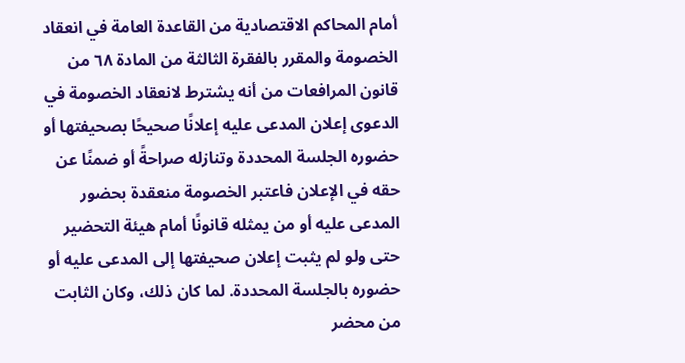أمام المحاكم الاقتصادية من القاعدة العامة في انعقاد الخصومة والمقرر بالفقرة الثالثة من المادة ٦٨ من قانون المرافعات من أنه يشترط لانعقاد الخصومة في الدعوى إعلان المدعى عليه إعلانًا صحيحًا بصحيفتها أو حضوره الجلسة المحددة وتنازله صراحةً أو ضمنًا عن حقه في الإعلان فاعتبر الخصومة منعقدة بحضور المدعى عليه أو من يمثله قانونًا أمام هيئة التحضير حتى ولو لم يثبت إعلان صحيفتها إلى المدعى عليه أو حضوره بالجلسة المحددة. لما كان ذلك، وكان الثابت من محضر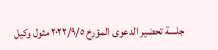جلسة تحضير الدعوى المؤرخ ۲۰۲۲/۹/٥ مثول وكيل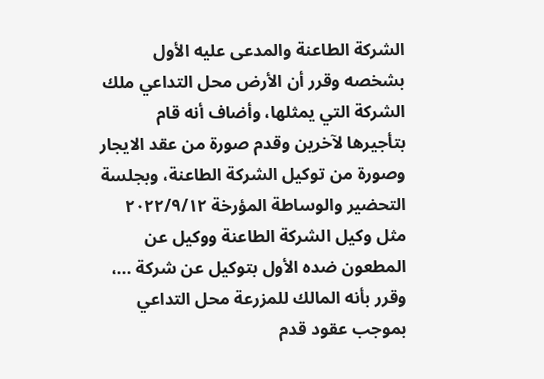الشركة الطاعنة والمدعى عليه الأول بشخصه وقرر أن الأرض محل التداعي ملك الشركة التي يمثلها، وأضاف أنه قام بتأجيرها لآخرين وقدم صورة من عقد الايجار وصورة من توكيل الشركة الطاعنة، وبجلسة التحضير والوساطة المؤرخة ۲۰۲۲/۹/۱۲ مثل وكيل الشركة الطاعنة ووكيل عن المطعون ضده الأول بتوكيل عن شركة ...، وقرر بأنه المالك للمزرعة محل التداعي بموجب عقود قدم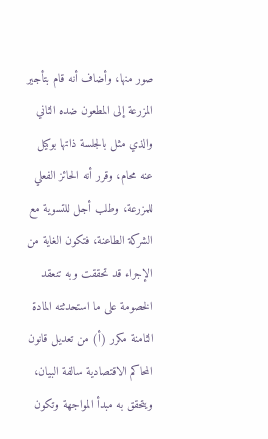صور منها، وأضاف أنه قام بتأجير المزرعة إلى المطعون ضده الثاني والذي مثل بالجلسة ذاتها بوكيل عنه محام، وقرر أنه الحائز الفعلي للمزرعة، وطلب أجل للتسوية مع الشركة الطاعنة، فتكون الغاية من الإجراء قد تحققت وبه تنعقد الخصومة على ما استحدثته المادة الثامنة مكرر (أ) من تعديل قانون المحاكم الاقتصادية سالفة البيان، ويتحقق به مبدأ المواجهة وتكون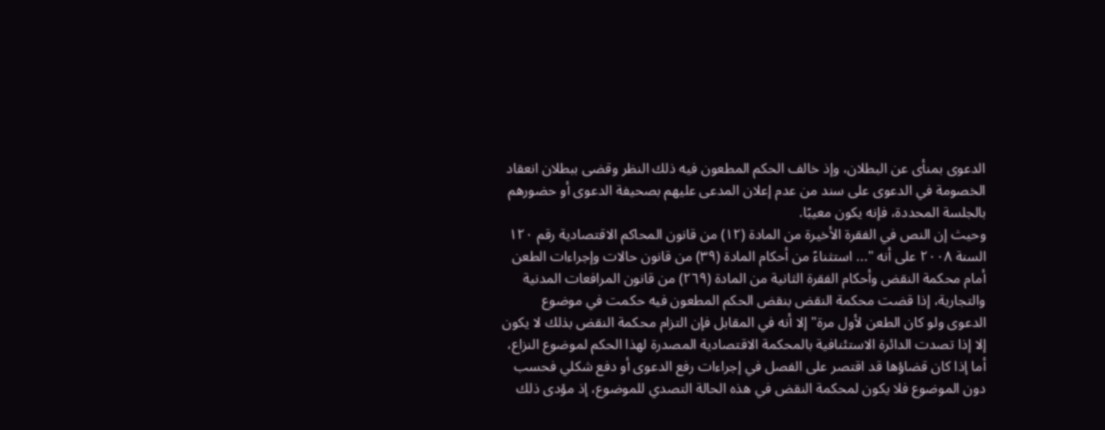الدعوى بمنأى عن البطلان، وإذ خالف الحكم المطعون فيه ذلك النظر وقضى ببطلان انعقاد الخصومة في الدعوى على سند من عدم إعلان المدعى عليهم بصحيفة الدعوى أو حضورهم بالجلسة المحددة، فإنه يكون معيبًا.
وحيث إن النص في الفقرة الأخيرة من المادة (۱۲) من قانون المحاكم الاقتصادية رقم ۱۲۰ السنة ۲۰۰۸ على أنه "... استثناءً من أحكام المادة (۳۹) من قانون حالات وإجراءات الطعن أمام محكمة النقض وأحكام الفقرة الثانية من المادة (٢٦٩) من قانون المرافعات المدنية والتجارية، إذا قضت محكمة النقض بنقض الحكم المطعون فيه حكمت في موضوع الدعوى ولو كان الطعن لأول مرة" إلا أنه في المقابل فإن التزام محكمة النقض بذلك لا يكون إلا إذا تصدت الدائرة الاستئنافية بالمحكمة الاقتصادية المصدرة لهذا الحكم لموضوع النزاع، أما إذا كان قضاؤها قد اقتصر على الفصل في إجراءات رفع الدعوى أو دفع شكلي فحسب دون الموضوع فلا يكون لمحكمة النقض في هذه الحالة التصدي للموضوع، إذ مؤدى ذلك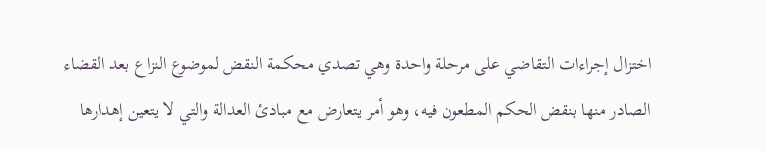اختزال إجراءات التقاضي على مرحلة واحدة وهي تصدي محكمة النقض لموضوع النزاع بعد القضاء الصادر منها بنقض الحكم المطعون فيه، وهو أمر يتعارض مع مبادئ العدالة والتي لا يتعين إهدارها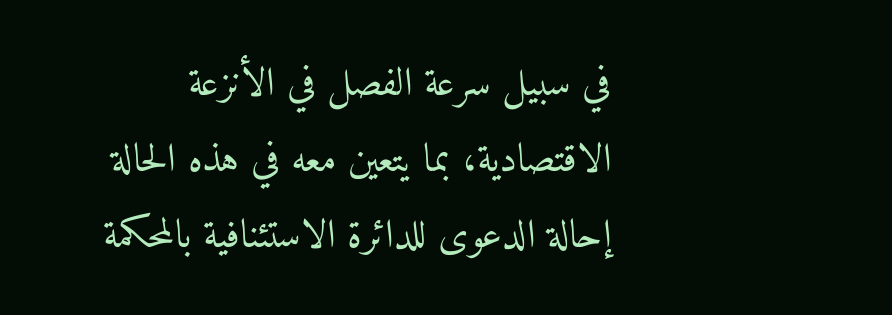في سبيل سرعة الفصل في الأنزعة الاقتصادية، بما يتعين معه في هذه الحالة إحالة الدعوى للدائرة الاستئنافية بالمحكمة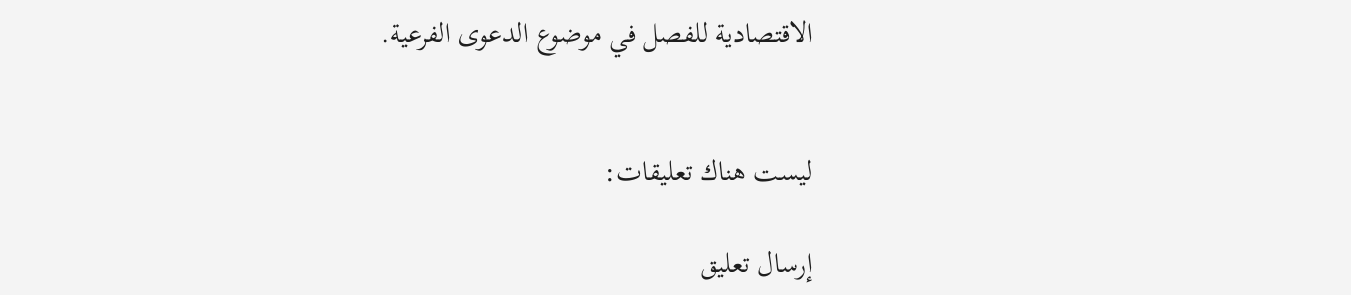الاقتصادية للفصل في موضوع الدعوى الفرعية.


ليست هناك تعليقات:

إرسال تعليق